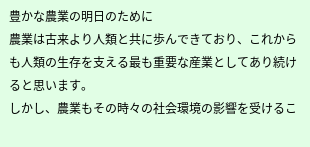豊かな農業の明日のために
農業は古来より人類と共に歩んできており、これからも人類の生存を支える最も重要な産業としてあり続けると思います。
しかし、農業もその時々の社会環境の影響を受けるこ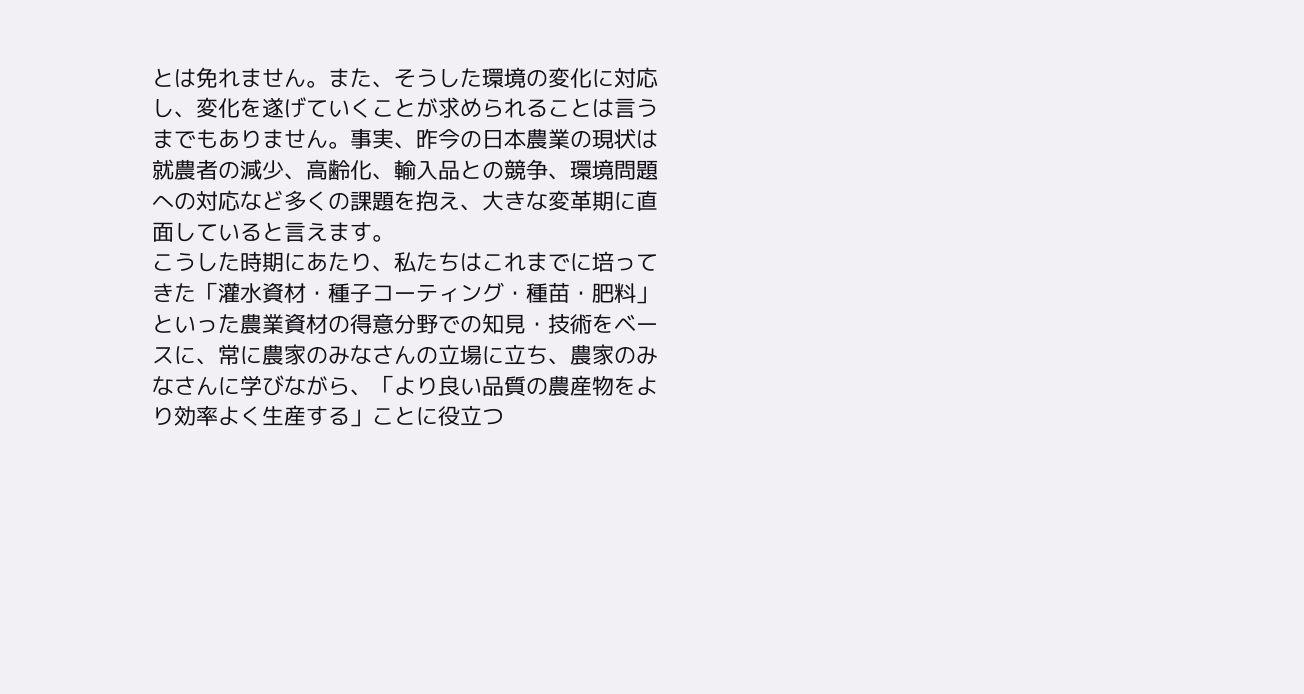とは免れません。また、そうした環境の変化に対応し、変化を遂げていくことが求められることは言うまでもありません。事実、昨今の日本農業の現状は就農者の減少、高齢化、輸入品との競争、環境問題への対応など多くの課題を抱え、大きな変革期に直面していると言えます。
こうした時期にあたり、私たちはこれまでに培ってきた「灌水資材・種子コーティング・種苗・肥料」といった農業資材の得意分野での知見・技術をベースに、常に農家のみなさんの立場に立ち、農家のみなさんに学びながら、「より良い品質の農産物をより効率よく生産する」ことに役立つ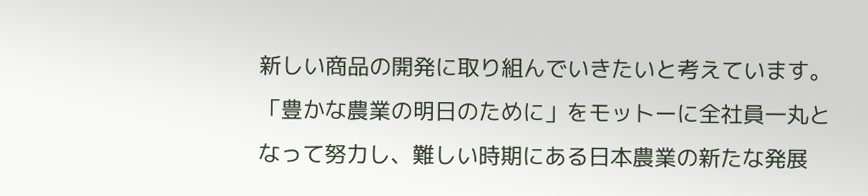新しい商品の開発に取り組んでいきたいと考えています。
「豊かな農業の明日のために」をモットーに全社員一丸となって努力し、難しい時期にある日本農業の新たな発展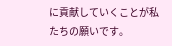に貢献していくことが私たちの願いです。